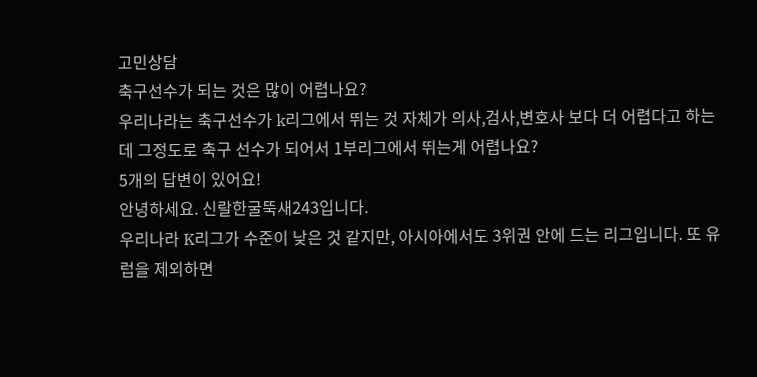고민상담
축구선수가 되는 것은 많이 어렵나요?
우리나라는 축구선수가 k리그에서 뛰는 것 자체가 의사,검사,변호사 보다 더 어렵다고 하는데 그정도로 축구 선수가 되어서 1부리그에서 뛰는게 어렵나요?
5개의 답변이 있어요!
안녕하세요. 신랄한굴뚝새243입니다.
우리나라 K리그가 수준이 낮은 것 같지만, 아시아에서도 3위권 안에 드는 리그입니다. 또 유럽을 제외하면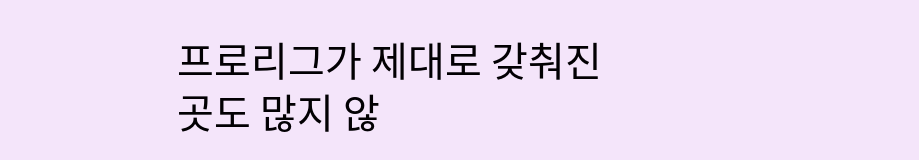프로리그가 제대로 갖춰진 곳도 많지 않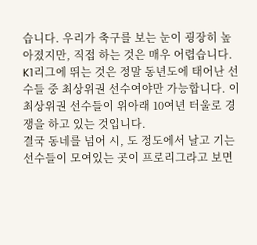습니다. 우리가 축구를 보는 눈이 굉장히 높아졌지만, 직접 하는 것은 매우 어렵습니다.
K1리그에 뛰는 것은 정말 동년도에 태어난 선수들 중 최상위권 선수여야만 가능합니다. 이 최상위권 선수들이 위아래 10여년 터울로 경쟁을 하고 있는 것입니다.
결국 동네를 넘어 시, 도 정도에서 날고 기는 선수들이 모여있는 곳이 프로리그라고 보면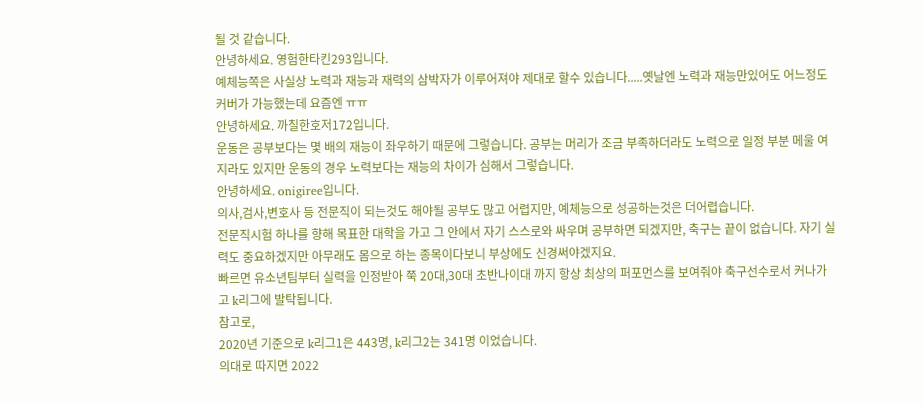될 것 같습니다.
안녕하세요. 영험한타킨293입니다.
예체능쪽은 사실상 노력과 재능과 재력의 삼박자가 이루어져야 제대로 할수 있습니다.....옛날엔 노력과 재능만있어도 어느정도 커버가 가능했는데 요즘엔 ㅠㅠ
안녕하세요. 까칠한호저172입니다.
운동은 공부보다는 몇 배의 재능이 좌우하기 때문에 그렇습니다. 공부는 머리가 조금 부족하더라도 노력으로 일정 부분 메울 여지라도 있지만 운동의 경우 노력보다는 재능의 차이가 심해서 그렇습니다.
안녕하세요. onigiree입니다.
의사,검사,변호사 등 전문직이 되는것도 해야될 공부도 많고 어렵지만, 예체능으로 성공하는것은 더어렵습니다.
전문직시험 하나를 향해 목표한 대학을 가고 그 안에서 자기 스스로와 싸우며 공부하면 되겠지만, 축구는 끝이 없습니다. 자기 실력도 중요하겠지만 아무래도 몸으로 하는 종목이다보니 부상에도 신경써야겠지요.
빠르면 유소년팀부터 실력을 인정받아 쭉 20대,30대 초반나이대 까지 항상 최상의 퍼포먼스를 보여줘야 축구선수로서 커나가고 k리그에 발탁됩니다.
참고로,
2020년 기준으로 k리그1은 443명, k리그2는 341명 이었습니다.
의대로 따지면 2022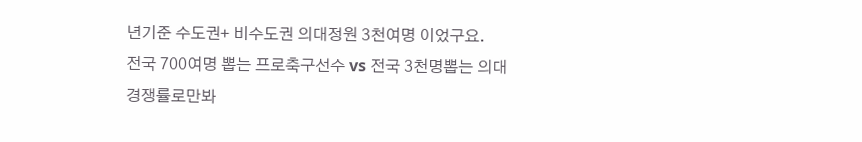년기준 수도권+ 비수도권 의대정원 3천여명 이었구요.
전국 700여명 뽑는 프로축구선수 vs 전국 3천명뽑는 의대
경쟁률로만봐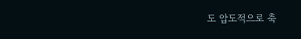도 압도적으로 축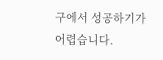구에서 성공하기가 어렵습니다.